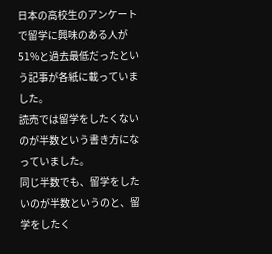日本の高校生のアンケートで留学に興味のある人が51%と過去最低だったという記事が各紙に載っていました。
読売では留学をしたくないのが半数という書き方になっていました。
同じ半数でも、留学をしたいのが半数というのと、留学をしたく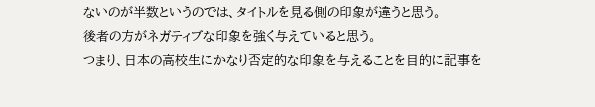ないのが半数というのでは、タイトルを見る側の印象が違うと思う。
後者の方がネガティブな印象を強く与えていると思う。
つまり、日本の高校生にかなり否定的な印象を与えることを目的に記事を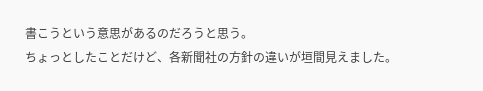書こうという意思があるのだろうと思う。
ちょっとしたことだけど、各新聞社の方針の違いが垣間見えました。